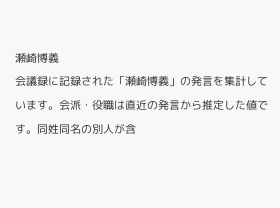瀬崎博義
会議録に記録された「瀬崎博義」の発言を集計しています。会派・役職は直近の発言から推定した値です。同姓同名の別人が含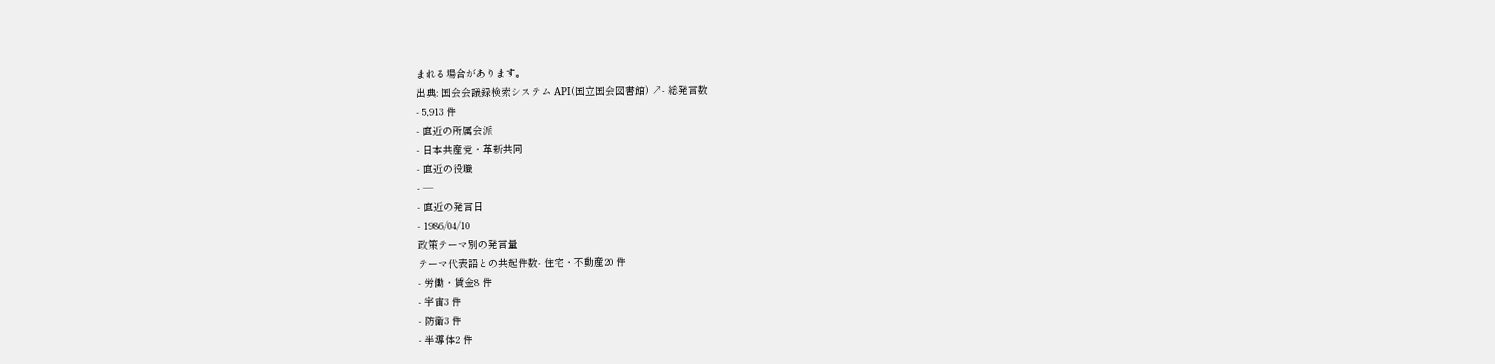まれる場合があります。
出典: 国会会議録検索システム API(国立国会図書館) ↗- 総発言数
- 5,913 件
- 直近の所属会派
- 日本共産党・革新共同
- 直近の役職
- —
- 直近の発言日
- 1986/04/10
政策テーマ別の発言量
テーマ代表語との共起件数- 住宅・不動産20 件
- 労働・賃金8 件
- 宇宙3 件
- 防衛3 件
- 半導体2 件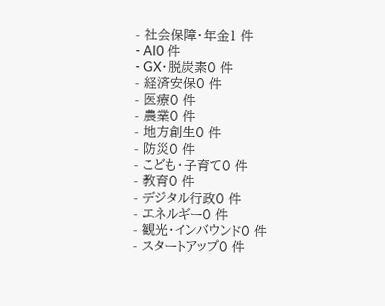- 社会保障・年金1 件
- AI0 件
- GX・脱炭素0 件
- 経済安保0 件
- 医療0 件
- 農業0 件
- 地方創生0 件
- 防災0 件
- こども・子育て0 件
- 教育0 件
- デジタル行政0 件
- エネルギー0 件
- 観光・インバウンド0 件
- スタートアップ0 件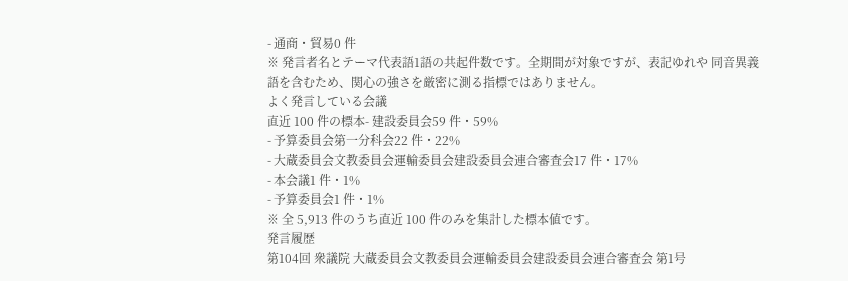- 通商・貿易0 件
※ 発言者名とテーマ代表語1語の共起件数です。全期間が対象ですが、表記ゆれや 同音異義語を含むため、関心の強さを厳密に測る指標ではありません。
よく発言している会議
直近 100 件の標本- 建設委員会59 件・59%
- 予算委員会第一分科会22 件・22%
- 大蔵委員会文教委員会運輸委員会建設委員会連合審査会17 件・17%
- 本会議1 件・1%
- 予算委員会1 件・1%
※ 全 5,913 件のうち直近 100 件のみを集計した標本値です。
発言履歴
第104回 衆議院 大蔵委員会文教委員会運輸委員会建設委員会連合審査会 第1号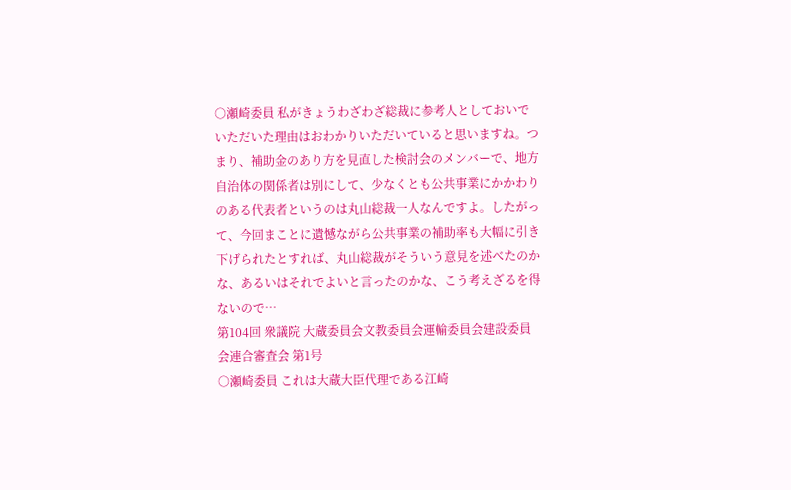○瀬崎委員 私がきょうわざわざ総裁に参考人としておいでいただいた理由はおわかりいただいていると思いますね。つまり、補助金のあり方を見直した検討会のメンバーで、地方自治体の関係者は別にして、少なくとも公共事業にかかわりのある代表者というのは丸山総裁一人なんですよ。したがって、今回まことに遺憾ながら公共事業の補助率も大幅に引き下げられたとすれば、丸山総裁がそういう意見を述べたのかな、あるいはそれでよいと言ったのかな、こう考えざるを得ないので…
第104回 衆議院 大蔵委員会文教委員会運輸委員会建設委員会連合審査会 第1号
○瀬崎委員 これは大蔵大臣代理である江崎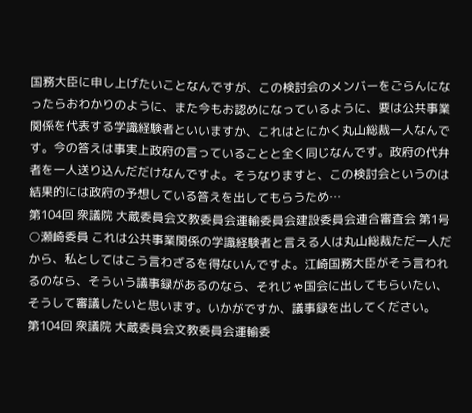国務大臣に申し上げたいことなんですが、この検討会のメンバーをごらんになったらおわかりのように、また今もお認めになっているように、要は公共事業関係を代表する学識経験者といいますか、これはとにかく丸山総裁一人なんです。今の答えは事実上政府の言っていることと全く同じなんです。政府の代弁者を一人送り込んだだけなんですよ。そうなりますと、この検討会というのは結果的には政府の予想している答えを出してもらうため…
第104回 衆議院 大蔵委員会文教委員会運輸委員会建設委員会連合審査会 第1号
○瀬崎委員 これは公共事業関係の学識経験者と言える人は丸山総裁ただ一人だから、私としてはこう言わざるを得ないんですよ。江崎国務大臣がそう言われるのなら、そういう議事録があるのなら、それじゃ国会に出してもらいたい、そうして審議したいと思います。いかがですか、議事録を出してください。
第104回 衆議院 大蔵委員会文教委員会運輸委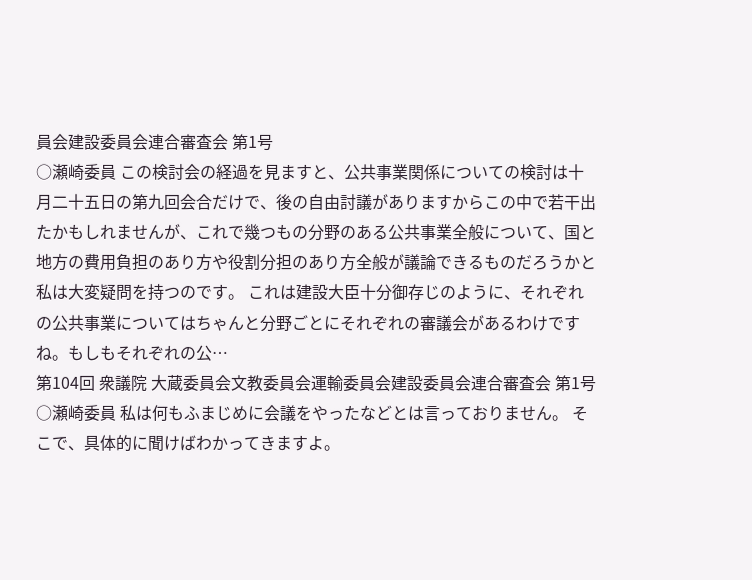員会建設委員会連合審査会 第1号
○瀬崎委員 この検討会の経過を見ますと、公共事業関係についての検討は十月二十五日の第九回会合だけで、後の自由討議がありますからこの中で若干出たかもしれませんが、これで幾つもの分野のある公共事業全般について、国と地方の費用負担のあり方や役割分担のあり方全般が議論できるものだろうかと私は大変疑問を持つのです。 これは建設大臣十分御存じのように、それぞれの公共事業についてはちゃんと分野ごとにそれぞれの審議会があるわけですね。もしもそれぞれの公…
第104回 衆議院 大蔵委員会文教委員会運輸委員会建設委員会連合審査会 第1号
○瀬崎委員 私は何もふまじめに会議をやったなどとは言っておりません。 そこで、具体的に聞けばわかってきますよ。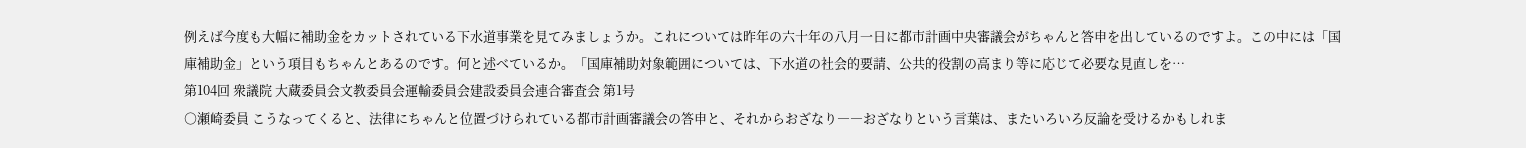例えば今度も大幅に補助金をカットされている下水道事業を見てみましょうか。これについては昨年の六十年の八月一日に都市計画中央審議会がちゃんと答申を出しているのですよ。この中には「国庫補助金」という項目もちゃんとあるのです。何と述べているか。「国庫補助対象範囲については、下水道の社会的要請、公共的役割の高まり等に応じて必要な見直しを…
第104回 衆議院 大蔵委員会文教委員会運輸委員会建設委員会連合審査会 第1号
○瀬崎委員 こうなってくると、法律にちゃんと位置づけられている都市計画審議会の答申と、それからおざなり――おざなりという言葉は、またいろいろ反論を受けるかもしれま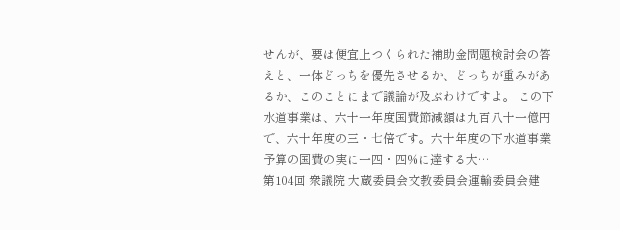せんが、要は便宜上つくられた補助金問題検討会の答えと、一体どっちを優先させるか、どっちが重みがあるか、このことにまで議論が及ぶわけですよ。 この下水道事業は、六十一年度国費節減額は九百八十一億円で、六十年度の三・七倍です。六十年度の下水道事業予算の国費の実に一四・四%に達する大…
第104回 衆議院 大蔵委員会文教委員会運輸委員会建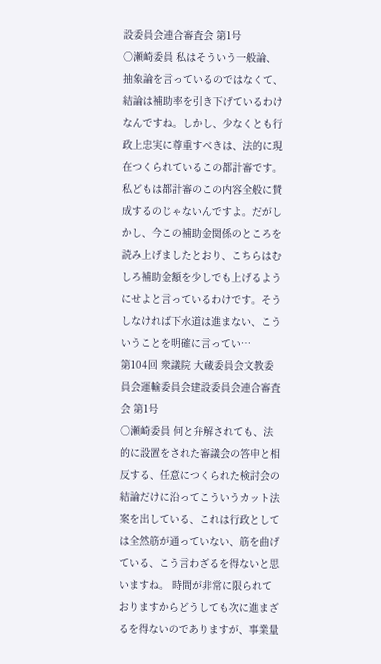設委員会連合審査会 第1号
○瀬崎委員 私はそういう一般論、抽象論を言っているのではなくて、結論は補助率を引き下げているわけなんですね。しかし、少なくとも行政上忠実に尊重すべきは、法的に現在つくられているこの都計審です。私どもは都計審のこの内容全般に賛成するのじゃないんですよ。だがしかし、今この補助金関係のところを読み上げましたとおり、こちらはむしろ補助金額を少しでも上げるようにせよと言っているわけです。そうしなければ下水道は進まない、こういうことを明確に言ってい…
第104回 衆議院 大蔵委員会文教委員会運輸委員会建設委員会連合審査会 第1号
○瀬崎委員 何と弁解されても、法的に設置をされた審議会の答申と相反する、任意につくられた検討会の結論だけに沿ってこういうカット法案を出している、これは行政としては全然筋が通っていない、筋を曲げている、こう言わざるを得ないと思いますね。 時間が非常に限られておりますからどうしても次に進まざるを得ないのでありますが、事業量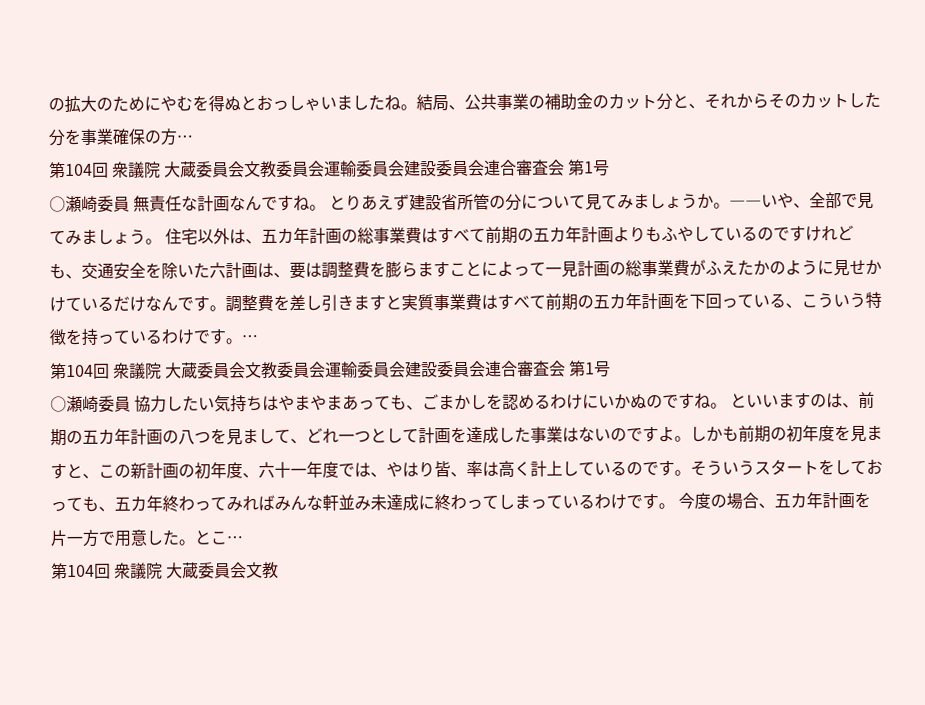の拡大のためにやむを得ぬとおっしゃいましたね。結局、公共事業の補助金のカット分と、それからそのカットした分を事業確保の方…
第104回 衆議院 大蔵委員会文教委員会運輸委員会建設委員会連合審査会 第1号
○瀬崎委員 無責任な計画なんですね。 とりあえず建設省所管の分について見てみましょうか。――いや、全部で見てみましょう。 住宅以外は、五カ年計画の総事業費はすべて前期の五カ年計画よりもふやしているのですけれども、交通安全を除いた六計画は、要は調整費を膨らますことによって一見計画の総事業費がふえたかのように見せかけているだけなんです。調整費を差し引きますと実質事業費はすべて前期の五カ年計画を下回っている、こういう特徴を持っているわけです。…
第104回 衆議院 大蔵委員会文教委員会運輸委員会建設委員会連合審査会 第1号
○瀬崎委員 協力したい気持ちはやまやまあっても、ごまかしを認めるわけにいかぬのですね。 といいますのは、前期の五カ年計画の八つを見まして、どれ一つとして計画を達成した事業はないのですよ。しかも前期の初年度を見ますと、この新計画の初年度、六十一年度では、やはり皆、率は高く計上しているのです。そういうスタートをしておっても、五カ年終わってみればみんな軒並み未達成に終わってしまっているわけです。 今度の場合、五カ年計画を片一方で用意した。とこ…
第104回 衆議院 大蔵委員会文教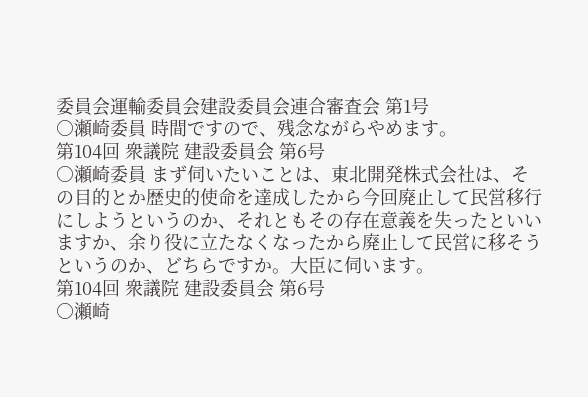委員会運輸委員会建設委員会連合審査会 第1号
○瀬崎委員 時間ですので、残念ながらやめます。
第104回 衆議院 建設委員会 第6号
○瀬崎委員 まず伺いたいことは、東北開発株式会社は、その目的とか歴史的使命を達成したから今回廃止して民営移行にしようというのか、それともその存在意義を失ったといいますか、余り役に立たなくなったから廃止して民営に移そうというのか、どちらですか。大臣に伺います。
第104回 衆議院 建設委員会 第6号
○瀬崎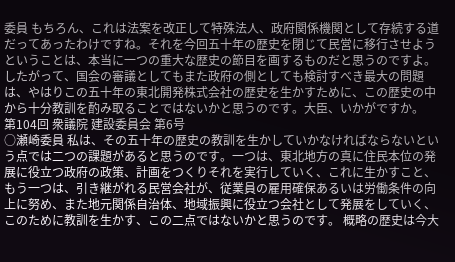委員 もちろん、これは法案を改正して特殊法人、政府関係機関として存続する道だってあったわけですね。それを今回五十年の歴史を閉じて民営に移行させようということは、本当に一つの重大な歴史の節目を画するものだと思うのですよ。したがって、国会の審議としてもまた政府の側としても検討すべき最大の問題は、やはりこの五十年の東北開発株式会社の歴史を生かすために、この歴史の中から十分教訓を酌み取ることではないかと思うのです。大臣、いかがですか。
第104回 衆議院 建設委員会 第6号
○瀬崎委員 私は、その五十年の歴史の教訓を生かしていかなければならないという点では二つの課題があると思うのです。一つは、東北地方の真に住民本位の発展に役立つ政府の政策、計画をつくりそれを実行していく、これに生かすこと、もう一つは、引き継がれる民営会社が、従業員の雇用確保あるいは労働条件の向上に努め、また地元関係自治体、地域振興に役立つ会社として発展をしていく、このために教訓を生かす、この二点ではないかと思うのです。 概略の歴史は今大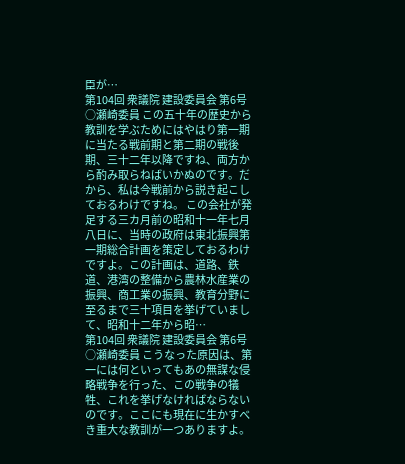臣が…
第104回 衆議院 建設委員会 第6号
○瀬崎委員 この五十年の歴史から教訓を学ぶためにはやはり第一期に当たる戦前期と第二期の戦後期、三十二年以降ですね、両方から酌み取らねばいかぬのです。だから、私は今戦前から説き起こしておるわけですね。 この会社が発足する三カ月前の昭和十一年七月八日に、当時の政府は東北振興第一期総合計画を策定しておるわけですよ。この計画は、道路、鉄道、港湾の整備から農林水産業の振興、商工業の振興、教育分野に至るまで三十項目を挙げていまして、昭和十二年から昭…
第104回 衆議院 建設委員会 第6号
○瀬崎委員 こうなった原因は、第一には何といってもあの無謀な侵略戦争を行った、この戦争の犠牲、これを挙げなければならないのです。ここにも現在に生かすべき重大な教訓が一つありますよ。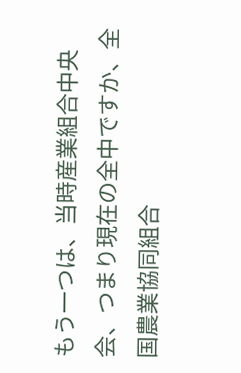もう一つは、当時産業組合中央会、つまり現在の全中ですか、全国農業協同組合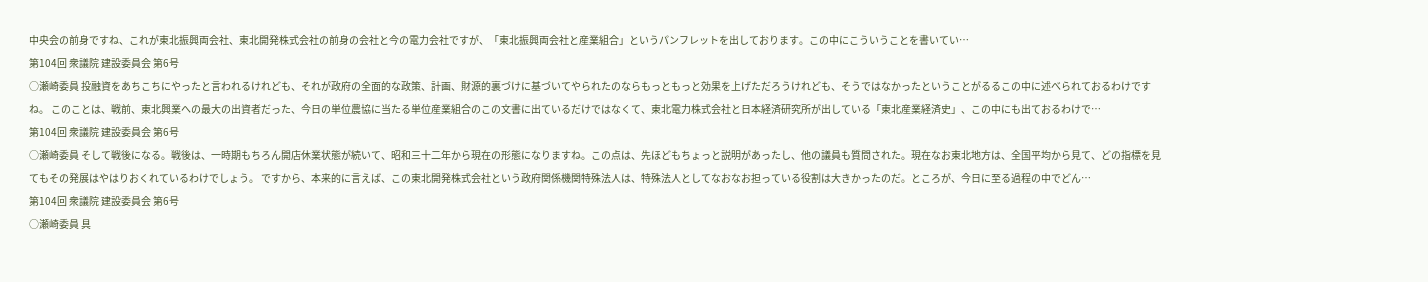中央会の前身ですね、これが東北振興両会社、東北開発株式会社の前身の会社と今の電力会社ですが、「東北振興両会社と産業組合」というパンフレットを出しております。この中にこういうことを書いてい…
第104回 衆議院 建設委員会 第6号
○瀬崎委員 投融資をあちこちにやったと言われるけれども、それが政府の全面的な政策、計画、財源的裏づけに基づいてやられたのならもっともっと効果を上げただろうけれども、そうではなかったということがるるこの中に述べられておるわけですね。 このことは、戦前、東北興業への最大の出資者だった、今日の単位農協に当たる単位産業組合のこの文書に出ているだけではなくて、東北電力株式会社と日本経済研究所が出している「東北産業経済史」、この中にも出ておるわけで…
第104回 衆議院 建設委員会 第6号
○瀬崎委員 そして戦後になる。戦後は、一時期もちろん開店休業状態が続いて、昭和三十二年から現在の形態になりますね。この点は、先ほどもちょっと説明があったし、他の議員も質問された。現在なお東北地方は、全国平均から見て、どの指標を見てもその発展はやはりおくれているわけでしょう。 ですから、本来的に言えば、この東北開発株式会社という政府関係機関特殊法人は、特殊法人としてなおなお担っている役割は大きかったのだ。ところが、今日に至る過程の中でどん…
第104回 衆議院 建設委員会 第6号
○瀬崎委員 具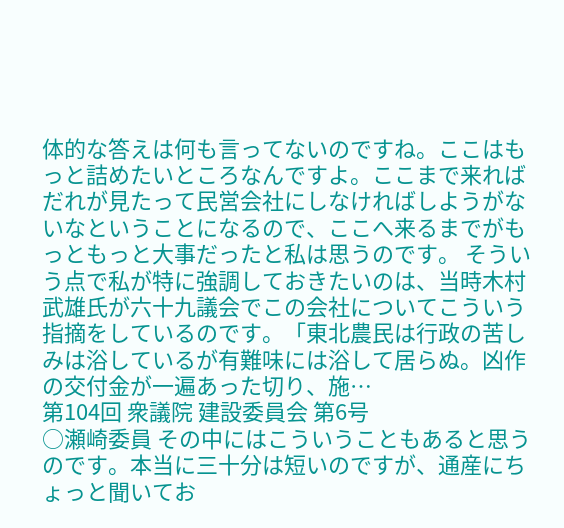体的な答えは何も言ってないのですね。ここはもっと詰めたいところなんですよ。ここまで来ればだれが見たって民営会社にしなければしようがないなということになるので、ここへ来るまでがもっともっと大事だったと私は思うのです。 そういう点で私が特に強調しておきたいのは、当時木村武雄氏が六十九議会でこの会社についてこういう指摘をしているのです。「東北農民は行政の苦しみは浴しているが有難味には浴して居らぬ。凶作の交付金が一遍あった切り、施…
第104回 衆議院 建設委員会 第6号
○瀬崎委員 その中にはこういうこともあると思うのです。本当に三十分は短いのですが、通産にちょっと聞いてお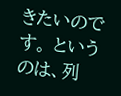きたいのです。 というのは、列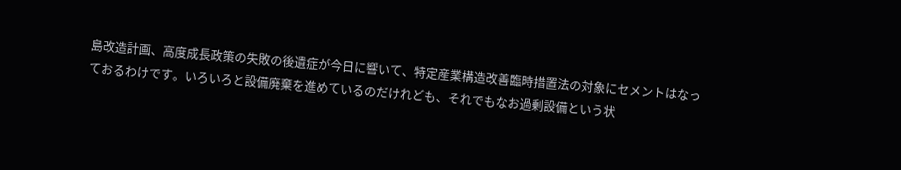島改造計画、高度成長政策の失敗の後遺症が今日に響いて、特定産業構造改善臨時措置法の対象にセメントはなっておるわけです。いろいろと設備廃棄を進めているのだけれども、それでもなお過剰設備という状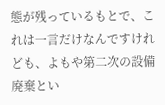態が残っているもとで、これは一言だけなんですけれども、よもや第二次の設備廃棄とい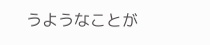うようなことが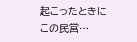起こったときにこの民営…